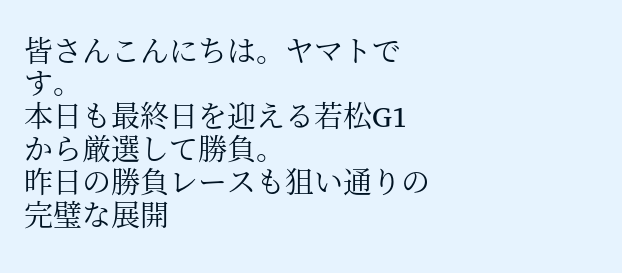皆さんこんにちは。ヤマトです。
本日も最終日を迎える若松G1から厳選して勝負。
昨日の勝負レースも狙い通りの完璧な展開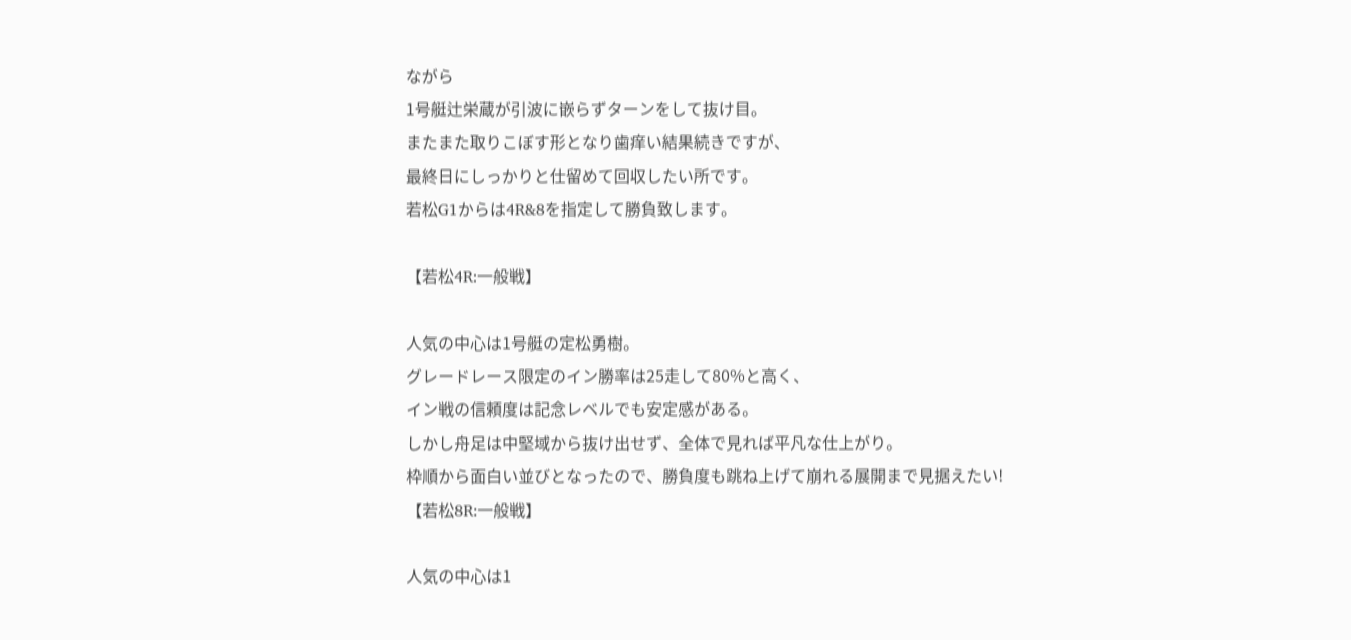ながら
1号艇辻栄蔵が引波に嵌らずターンをして抜け目。
またまた取りこぼす形となり歯痒い結果続きですが、
最終日にしっかりと仕留めて回収したい所です。
若松G1からは4R&8を指定して勝負致します。

【若松4R:一般戦】

人気の中心は1号艇の定松勇樹。
グレードレース限定のイン勝率は25走して80%と高く、
イン戦の信頼度は記念レベルでも安定感がある。
しかし舟足は中堅域から抜け出せず、全体で見れば平凡な仕上がり。
枠順から面白い並びとなったので、勝負度も跳ね上げて崩れる展開まで見据えたい!
【若松8R:一般戦】

人気の中心は1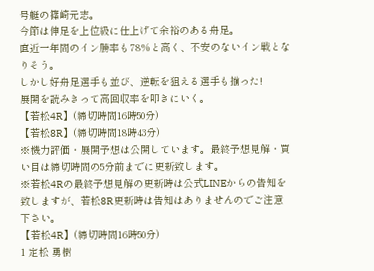号艇の篠崎元志。
今節は伸足を上位級に仕上げて余裕のある舟足。
直近一年間のイン勝率も78%と高く、不安のないイン戦となりそう。
しかし好舟足選手も並び、逆転を狙える選手も揃った!
展開を読みきって高回収率を叩きにいく。
【若松4R】(締切時間16時50分)
【若松8R】(締切時間18時43分)
※機力評価・展開予想は公開しています。最終予想見解・買い目は締切時間の5分前までに更新致します。
※若松4Rの最終予想見解の更新時は公式LINEからの告知を致しますが、若松8R更新時は告知はありませんのでご注意下さい。
【若松4R】(締切時間16時50分)
1 定松 勇樹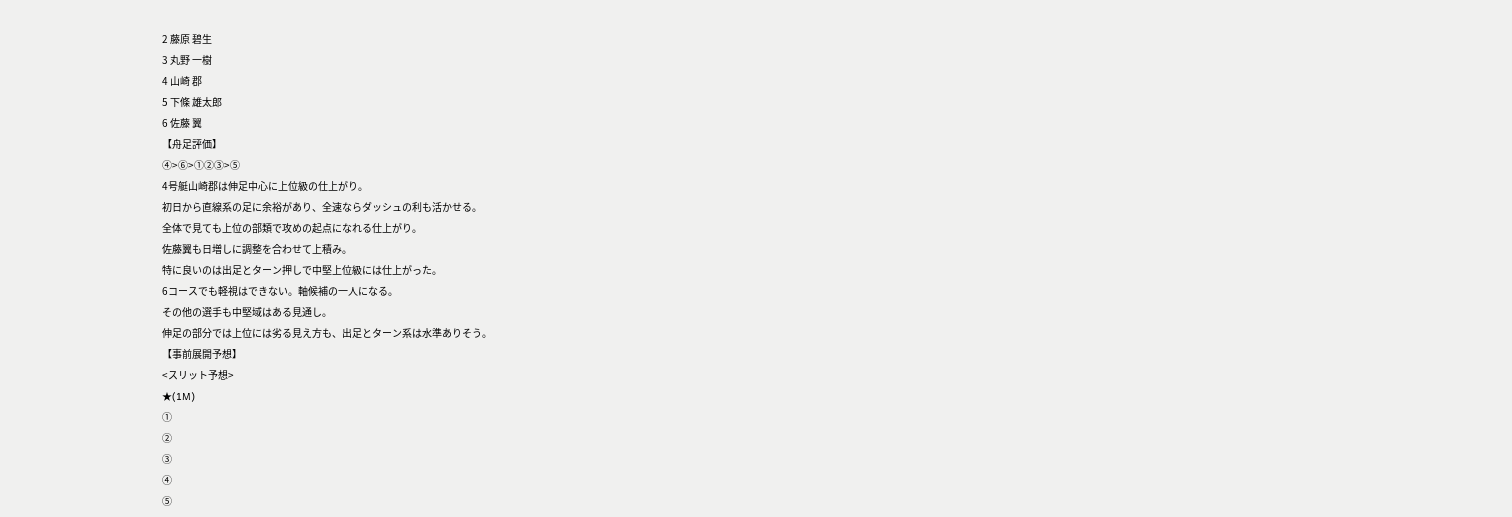2 藤原 碧生
3 丸野 一樹
4 山崎 郡
5 下條 雄太郎
6 佐藤 翼
【舟足評価】
④>⑥>①②③>⑤
4号艇山崎郡は伸足中心に上位級の仕上がり。
初日から直線系の足に余裕があり、全速ならダッシュの利も活かせる。
全体で見ても上位の部類で攻めの起点になれる仕上がり。
佐藤翼も日増しに調整を合わせて上積み。
特に良いのは出足とターン押しで中堅上位級には仕上がった。
6コースでも軽視はできない。軸候補の一人になる。
その他の選手も中堅域はある見通し。
伸足の部分では上位には劣る見え方も、出足とターン系は水準ありそう。
【事前展開予想】
<スリット予想>
★(1M)
①
②
③
④
⑤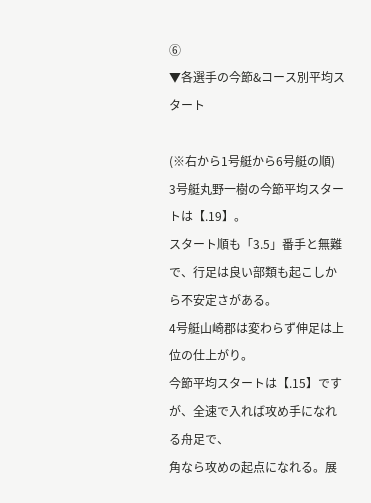⑥
▼各選手の今節&コース別平均スタート

(※右から1号艇から6号艇の順)
3号艇丸野一樹の今節平均スタートは【.19】。
スタート順も「3.5」番手と無難で、行足は良い部類も起こしから不安定さがある。
4号艇山崎郡は変わらず伸足は上位の仕上がり。
今節平均スタートは【.15】ですが、全速で入れば攻め手になれる舟足で、
角なら攻めの起点になれる。展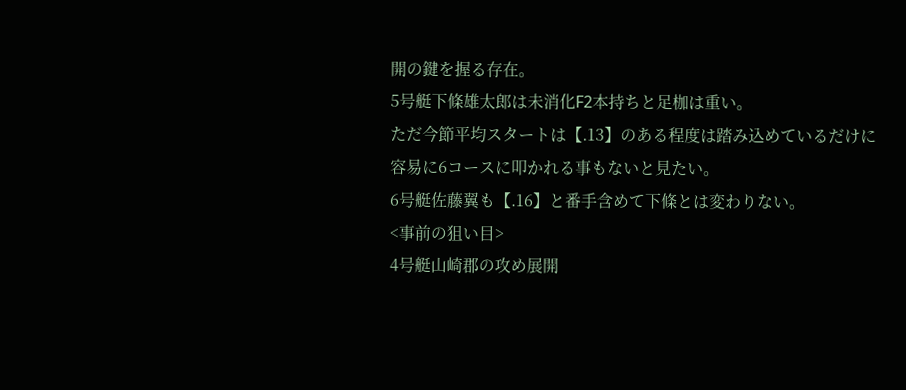開の鍵を握る存在。
5号艇下條雄太郎は未消化F2本持ちと足枷は重い。
ただ今節平均スタートは【.13】のある程度は踏み込めているだけに
容易に6コースに叩かれる事もないと見たい。
6号艇佐藤翼も【.16】と番手含めて下條とは変わりない。
<事前の狙い目>
4号艇山崎郡の攻め展開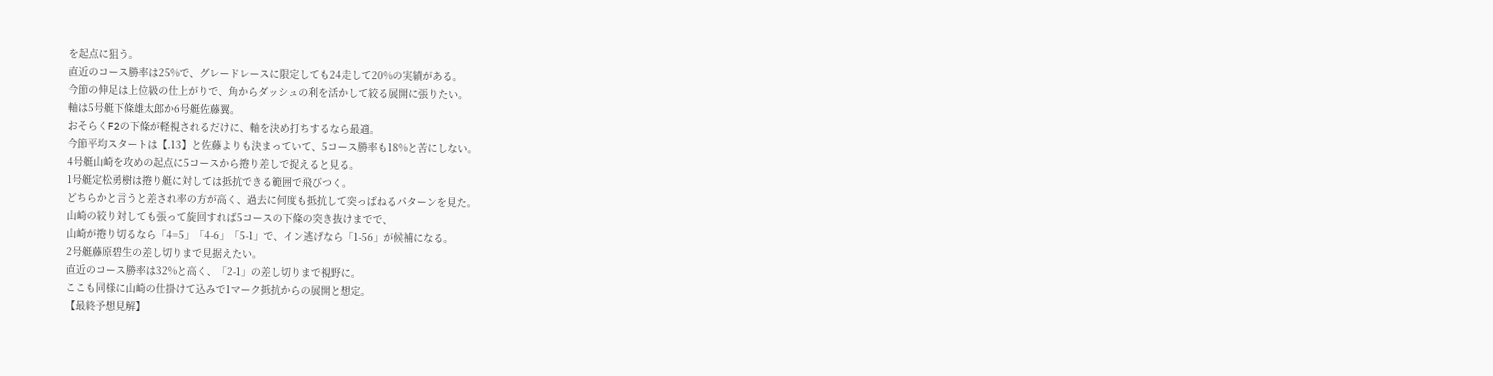を起点に狙う。
直近のコース勝率は25%で、グレードレースに限定しても24走して20%の実績がある。
今節の伸足は上位級の仕上がりで、角からダッシュの利を活かして絞る展開に張りたい。
軸は5号艇下條雄太郎か6号艇佐藤翼。
おそらくF2の下條が軽視されるだけに、軸を決め打ちするなら最適。
今節平均スタートは【.13】と佐藤よりも決まっていて、5コース勝率も18%と苦にしない。
4号艇山崎を攻めの起点に5コースから捲り差しで捉えると見る。
1号艇定松勇樹は捲り艇に対しては抵抗できる範囲で飛びつく。
どちらかと言うと差され率の方が高く、過去に何度も抵抗して突っぱねるパターンを見た。
山崎の絞り対しても張って旋回すれば5コースの下條の突き抜けまでで、
山崎が捲り切るなら「4=5」「4-6」「5-1」で、イン逃げなら「1-56」が候補になる。
2号艇藤原碧生の差し切りまで見据えたい。
直近のコース勝率は32%と高く、「2-1」の差し切りまで視野に。
ここも同様に山崎の仕掛けて込みで1マーク抵抗からの展開と想定。
【最終予想見解】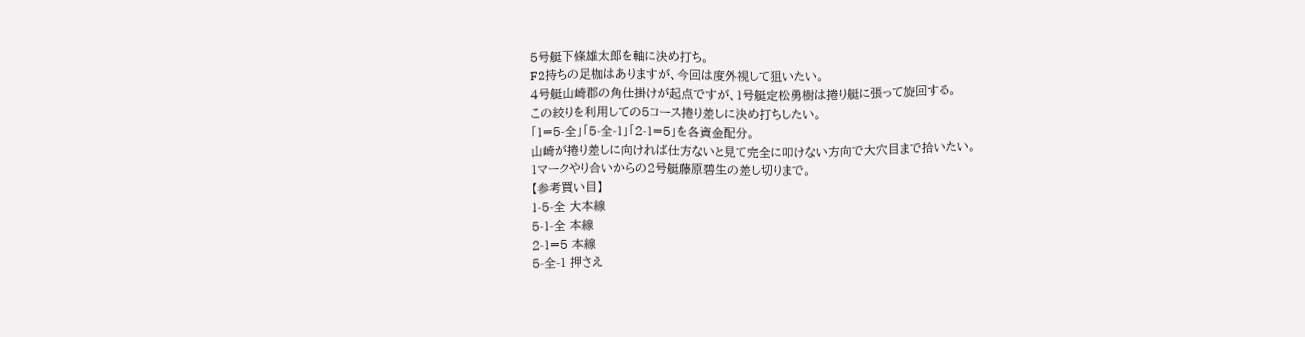5号艇下條雄太郎を軸に決め打ち。
F2持ちの足枷はありますが、今回は度外視して狙いたい。
4号艇山崎郡の角仕掛けが起点ですが、1号艇定松勇樹は捲り艇に張って旋回する。
この絞りを利用しての5コース捲り差しに決め打ちしたい。
「1=5-全」「5-全-1」「2-1=5」を各資金配分。
山崎が捲り差しに向ければ仕方ないと見て完全に叩けない方向で大穴目まで拾いたい。
1マークやり合いからの2号艇藤原碧生の差し切りまで。
【参考買い目】
1-5-全 大本線
5-1-全 本線
2-1=5 本線
5-全-1 押さえ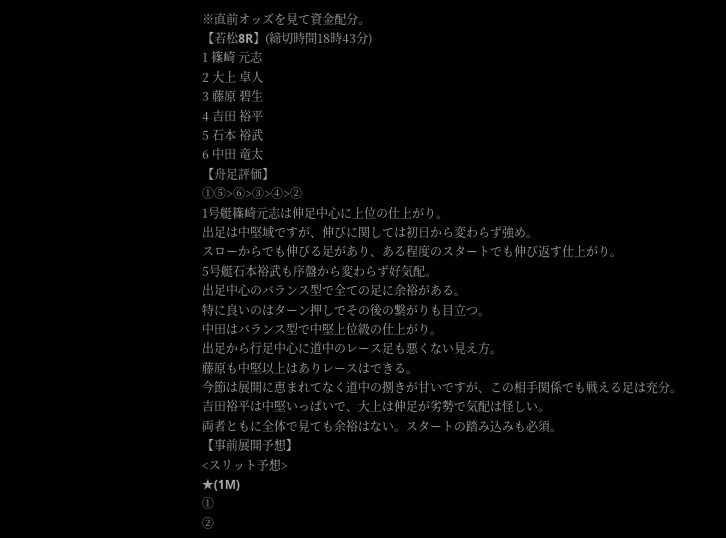※直前オッズを見て資金配分。
【若松8R】(締切時間18時43分)
1 篠崎 元志
2 大上 卓人
3 藤原 碧生
4 吉田 裕平
5 石本 裕武
6 中田 竜太
【舟足評価】
①⑤>⑥>③>④>②
1号艇篠崎元志は伸足中心に上位の仕上がり。
出足は中堅域ですが、伸びに関しては初日から変わらず強め。
スローからでも伸びる足があり、ある程度のスタートでも伸び返す仕上がり。
5号艇石本裕武も序盤から変わらず好気配。
出足中心のバランス型で全ての足に余裕がある。
特に良いのはターン押しでその後の繋がりも目立つ。
中田はバランス型で中堅上位級の仕上がり。
出足から行足中心に道中のレース足も悪くない見え方。
藤原も中堅以上はありレースはできる。
今節は展開に恵まれてなく道中の捌きが甘いですが、この相手関係でも戦える足は充分。
吉田裕平は中堅いっぱいで、大上は伸足が劣勢で気配は怪しい。
両者ともに全体で見ても余裕はない。スタートの踏み込みも必須。
【事前展開予想】
<スリット予想>
★(1M)
①
②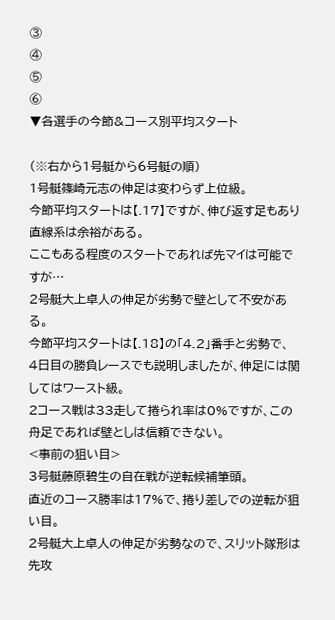③
④
⑤
⑥
▼各選手の今節&コース別平均スタート

(※右から1号艇から6号艇の順)
1号艇篠崎元志の伸足は変わらず上位級。
今節平均スタートは【.17】ですが、伸び返す足もあり直線系は余裕がある。
ここもある程度のスタートであれば先マイは可能ですが…
2号艇大上卓人の伸足が劣勢で壁として不安がある。
今節平均スタートは【.18】の「4.2」番手と劣勢で、
4日目の勝負レースでも説明しましたが、伸足には関してはワースト級。
2コース戦は33走して捲られ率は0%ですが、この舟足であれば壁としは信頼できない。
<事前の狙い目>
3号艇藤原碧生の自在戦が逆転候補筆頭。
直近のコース勝率は17%で、捲り差しでの逆転が狙い目。
2号艇大上卓人の伸足が劣勢なので、スリット隊形は先攻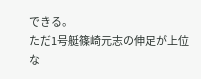できる。
ただ1号艇篠崎元志の伸足が上位な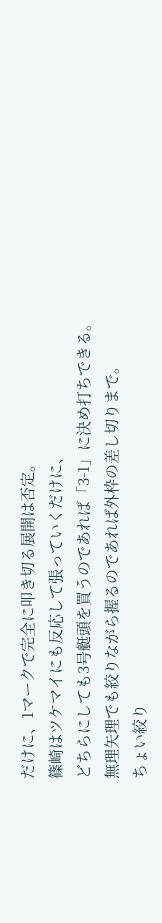だけに、1マークで完全に叩き切る展開は否定。
篠崎はツケマイにも反応して張っていくだけに、
どちらにしても3号艇頭を買うのであれば「3-1」に決め打ちできる。
無理矢理でも絞りながら握るのであれば外枠の差し切りまで。
ちょい絞り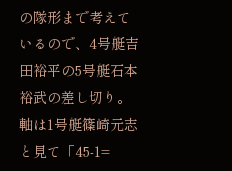の隊形まで考えているので、4号艇吉田裕平の5号艇石本裕武の差し切り。
軸は1号艇篠崎元志と見て「45-1=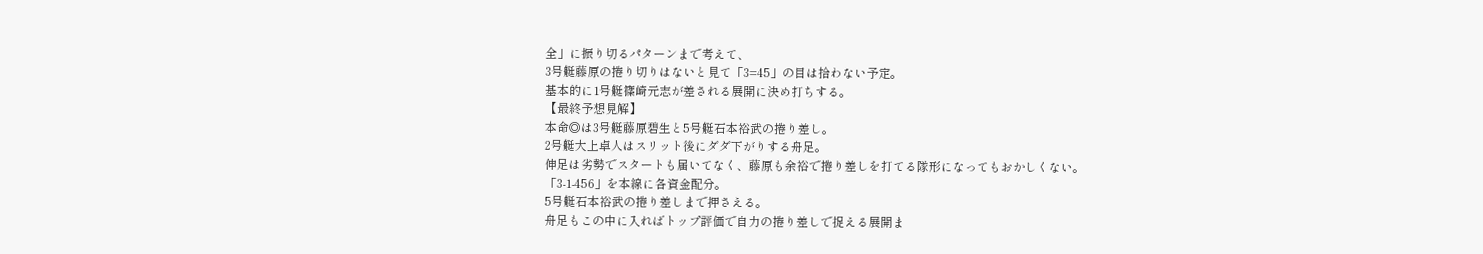全」に振り切るパターンまで考えて、
3号艇藤原の捲り切りはないと見て「3=45」の目は拾わない予定。
基本的に1号艇篠崎元志が差される展開に決め打ちする。
【最終予想見解】
本命◎は3号艇藤原碧生と5号艇石本裕武の捲り差し。
2号艇大上卓人はスリット後にダダ下がりする舟足。
伸足は劣勢でスタートも届いてなく、藤原も余裕で捲り差しを打てる隊形になってもおかしくない。
「3-1-456」を本線に各資金配分。
5号艇石本裕武の捲り差しまで押さえる。
舟足もこの中に入ればトップ評価で自力の捲り差しで捉える展開ま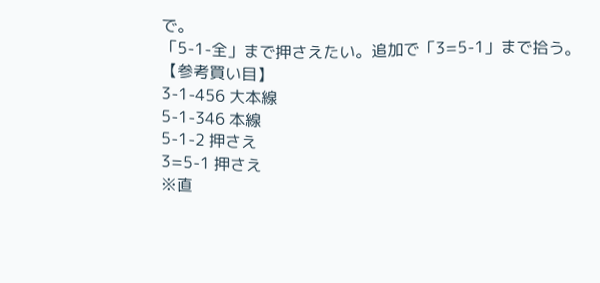で。
「5-1-全」まで押さえたい。追加で「3=5-1」まで拾う。
【参考買い目】
3-1-456 大本線
5-1-346 本線
5-1-2 押さえ
3=5-1 押さえ
※直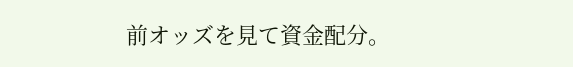前オッズを見て資金配分。